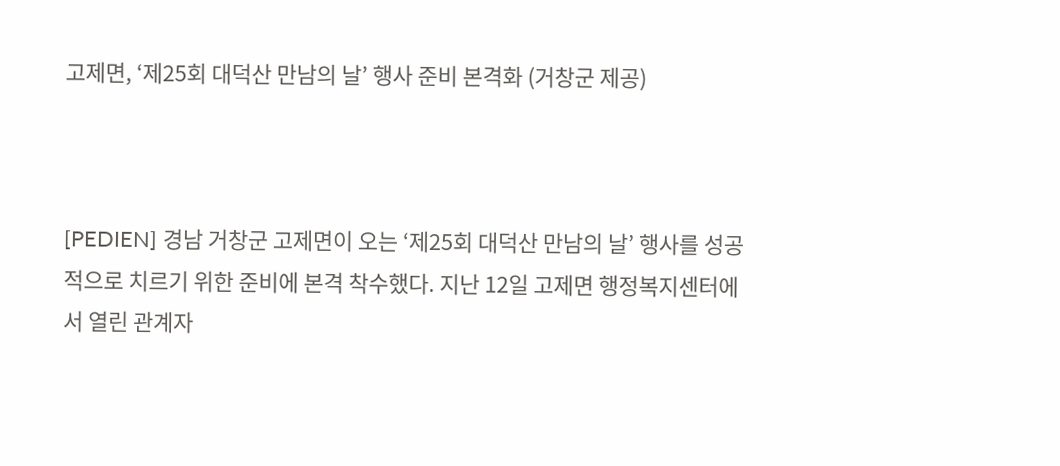고제면, ‘제25회 대덕산 만남의 날’ 행사 준비 본격화 (거창군 제공)



[PEDIEN] 경남 거창군 고제면이 오는 ‘제25회 대덕산 만남의 날’ 행사를 성공적으로 치르기 위한 준비에 본격 착수했다. 지난 12일 고제면 행정복지센터에서 열린 관계자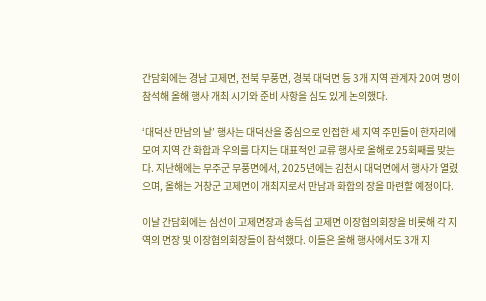간담회에는 경남 고제면, 전북 무풍면, 경북 대덕면 등 3개 지역 관계자 20여 명이 참석해 올해 행사 개최 시기와 준비 사항을 심도 있게 논의했다.

‘대덕산 만남의 날’ 행사는 대덕산을 중심으로 인접한 세 지역 주민들이 한자리에 모여 지역 간 화합과 우의를 다지는 대표적인 교류 행사로 올해로 25회째를 맞는다. 지난해에는 무주군 무풍면에서, 2025년에는 김천시 대덕면에서 행사가 열렸으며, 올해는 거창군 고제면이 개최지로서 만남과 화합의 장을 마련할 예정이다.

이날 간담회에는 심선이 고제면장과 송득섭 고제면 이장협의회장을 비롯해 각 지역의 면장 및 이장협의회장들이 참석했다. 이들은 올해 행사에서도 3개 지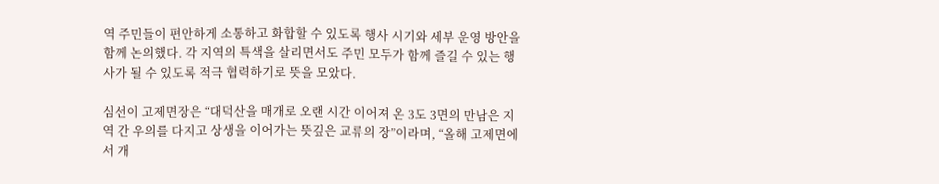역 주민들이 편안하게 소통하고 화합할 수 있도록 행사 시기와 세부 운영 방안을 함께 논의했다. 각 지역의 특색을 살리면서도 주민 모두가 함께 즐길 수 있는 행사가 될 수 있도록 적극 협력하기로 뜻을 모았다.

심선이 고제면장은 “대덕산을 매개로 오랜 시간 이어져 온 3도 3면의 만남은 지역 간 우의를 다지고 상생을 이어가는 뜻깊은 교류의 장”이라며, “올해 고제면에서 개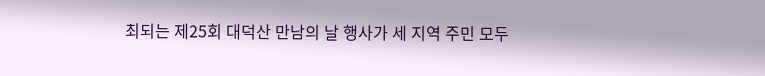최되는 제25회 대덕산 만남의 날 행사가 세 지역 주민 모두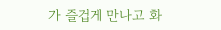가 즐겁게 만나고 화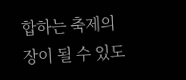합하는 축제의 장이 될 수 있도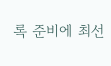록 준비에 최선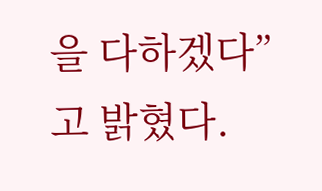을 다하겠다”고 밝혔다.